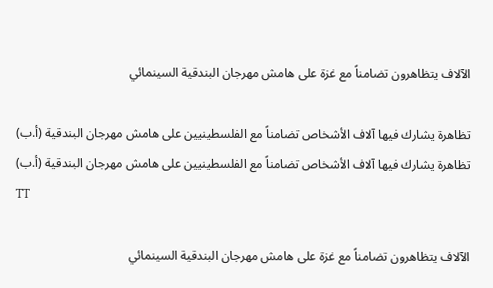الآلاف يتظاهرون تضامناً مع غزة على هامش مهرجان البندقية السينمائي

تظاهرة يشارك فيها آلاف الأشخاص تضامناً مع الفلسطينيين على هامش مهرجان البندقية (أ.ب)
تظاهرة يشارك فيها آلاف الأشخاص تضامناً مع الفلسطينيين على هامش مهرجان البندقية (أ.ب)
TT

الآلاف يتظاهرون تضامناً مع غزة على هامش مهرجان البندقية السينمائي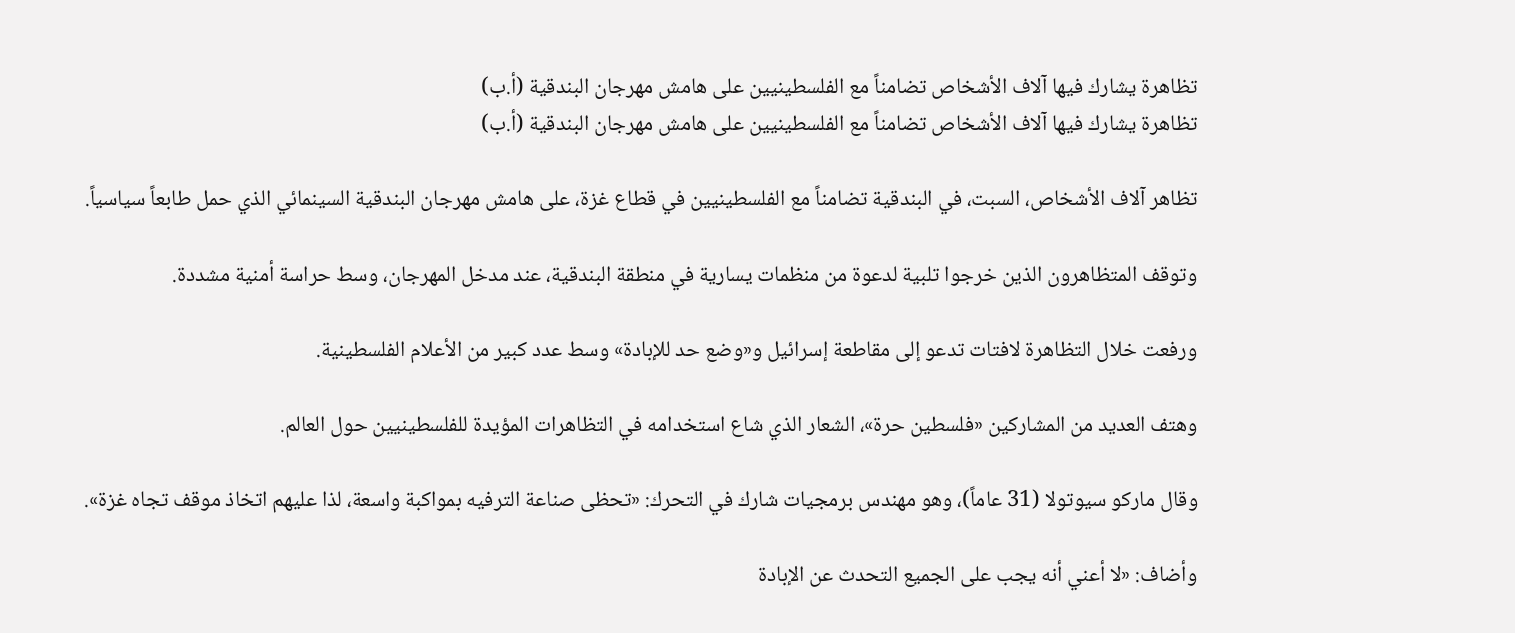تظاهرة يشارك فيها آلاف الأشخاص تضامناً مع الفلسطينيين على هامش مهرجان البندقية (أ.ب)
تظاهرة يشارك فيها آلاف الأشخاص تضامناً مع الفلسطينيين على هامش مهرجان البندقية (أ.ب)

تظاهر آلاف الأشخاص، السبت، في البندقية تضامناً مع الفلسطينيين في قطاع غزة، على هامش مهرجان البندقية السينمائي الذي حمل طابعاً سياسياً.

وتوقف المتظاهرون الذين خرجوا تلبية لدعوة من منظمات يسارية في منطقة البندقية، عند مدخل المهرجان، وسط حراسة أمنية مشددة.

ورفعت خلال التظاهرة لافتات تدعو إلى مقاطعة إسرائيل و«وضع حد للإبادة» وسط عدد كبير من الأعلام الفلسطينية.

وهتف العديد من المشاركين «فلسطين حرة»، الشعار الذي شاع استخدامه في التظاهرات المؤيدة للفلسطينيين حول العالم.

وقال ماركو سيوتولا (31 عاماً)، وهو مهندس برمجيات شارك في التحرك: «تحظى صناعة الترفيه بمواكبة واسعة، لذا عليهم اتخاذ موقف تجاه غزة».

وأضاف: «لا أعني أنه يجب على الجميع التحدث عن الإبادة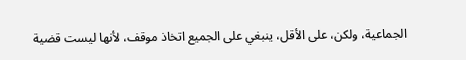الجماعية، ولكن، على الأقل، ينبغي على الجميع اتخاذ موقف، لأنها ليست قضية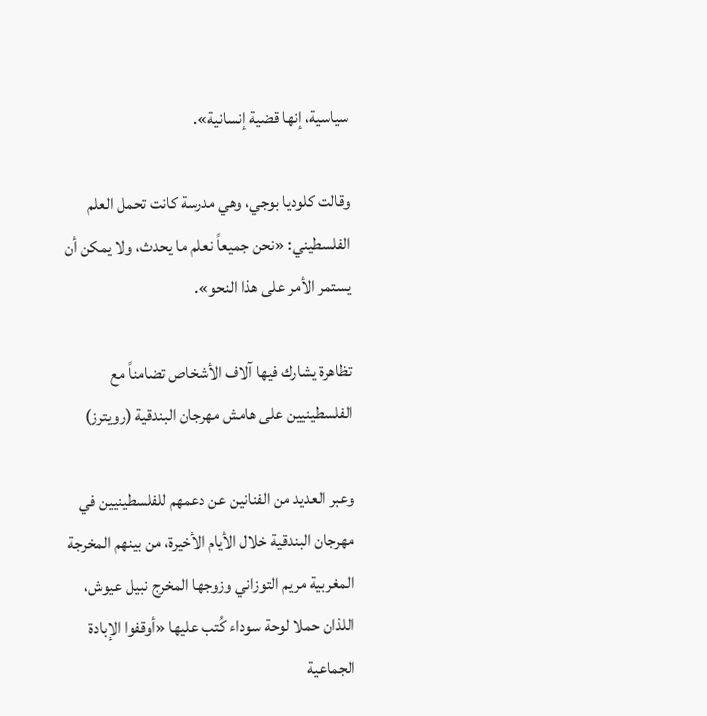سياسية، إنها قضية إنسانية».

وقالت كلوديا بوجي، وهي مدرسة كانت تحمل العلم الفلسطيني: «نحن جميعاً نعلم ما يحدث، ولا يمكن أن يستمر الأمر على هذا النحو».

تظاهرة يشارك فيها آلاف الأشخاص تضامناً مع الفلسطينيين على هامش مهرجان البندقية (رويترز)

وعبر العديد من الفنانين عن دعمهم للفلسطينيين في مهرجان البندقية خلال الأيام الأخيرة، من بينهم المخرجة المغربية مريم التوزاني وزوجها المخرج نبيل عيوش، اللذان حملا لوحة سوداء كُتب عليها «أوقفوا الإبادة الجماعية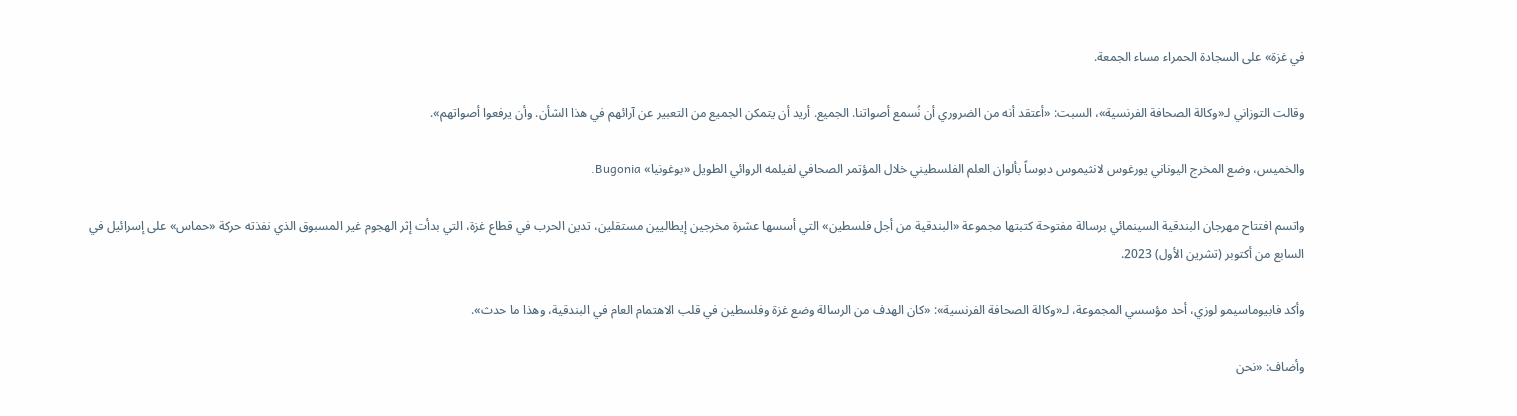في غزة» على السجادة الحمراء مساء الجمعة.

وقالت التوزاني لـ«وكالة الصحافة الفرنسية»، السبت: «أعتقد أنه من الضروري أن نُسمع أصواتنا. الجميع. أريد أن يتمكن الجميع من التعبير عن آرائهم في هذا الشأن. وأن يرفعوا أصواتهم».

والخميس، وضع المخرج اليوناني يورغوس لانثيموس دبوساً بألوان العلم الفلسطيني خلال المؤتمر الصحافي لفيلمه الروائي الطويل «بوغونيا» Bugonia.

واتسم افتتاح مهرجان البندقية السينمائي برسالة مفتوحة كتبتها مجموعة «البندقية من أجل فلسطين» التي أسسها عشرة مخرجين إيطاليين مستقلين، تدين الحرب في قطاع غزة، التي بدأت إثر الهجوم غير المسبوق الذي نفذته حركة «حماس» على إسرائيل في السابع من أكتوبر (تشرين الأول) 2023.

وأكد فابيوماسيمو لوزي، أحد مؤسسي المجموعة، لـ«وكالة الصحافة الفرنسية»: «كان الهدف من الرسالة وضع غزة وفلسطين في قلب الاهتمام العام في البندقية، وهذا ما حدث».

وأضاف: «نحن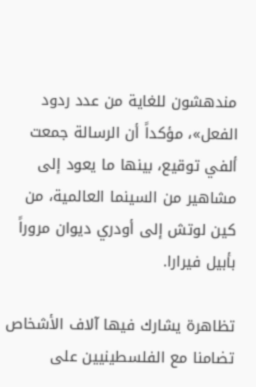مندهشون للغاية من عدد ردود الفعل»، مؤكداً أن الرسالة جمعت ألفي توقيع، بينها ما يعود إلى مشاهير من السينما العالمية، من كين لوتش إلى أودري ديوان مروراً بأبيل فيرارا.

تظاهرة يشارك فيها آلاف الأشخاص تضامنا مع الفلسطينيين على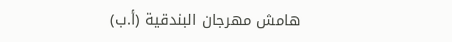هامش مهرجان البندقية (أ.ب)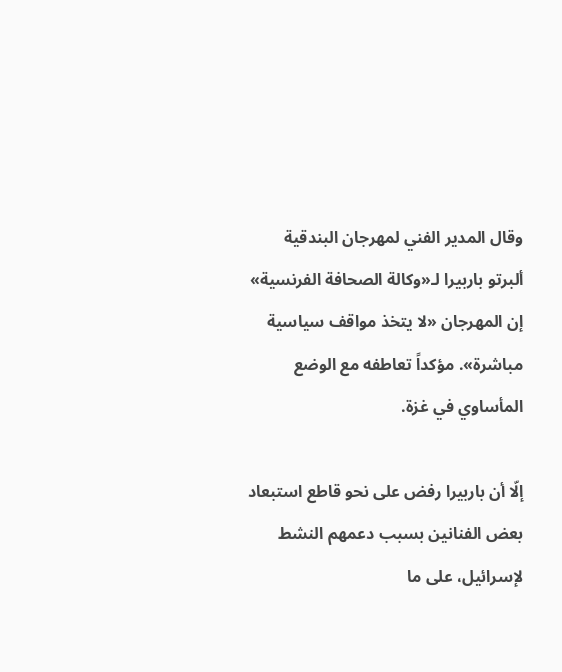وقال المدير الفني لمهرجان البندقية ألبرتو باربيرا لـ«وكالة الصحافة الفرنسية» إن المهرجان «لا يتخذ مواقف سياسية مباشرة». مؤكداً تعاطفه مع الوضع المأساوي في غزة.

إلّا أن باربيرا رفض على نحو قاطع استبعاد بعض الفنانين بسبب دعمهم النشط لإسرائيل، على ما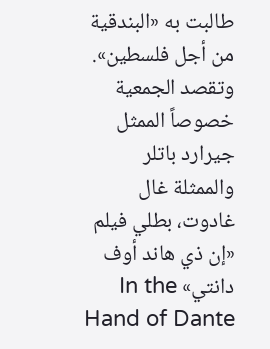طالبت به «البندقية من أجل فلسطين». وتقصد الجمعية خصوصاً الممثل جيرارد باتلر والممثلة غال غادوت، بطلي فيلم «إن ذي هاند أوف دانتي» In the Hand of Dante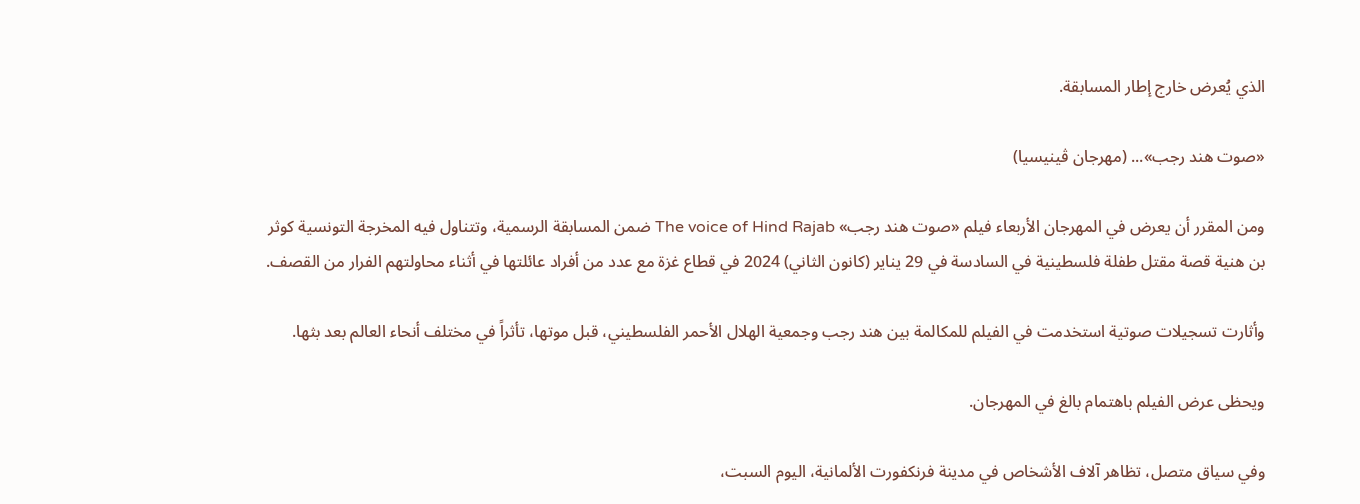الذي يُعرض خارج إطار المسابقة.

«صوت هند رجب»... (مهرجان ڤينيسيا)

ومن المقرر أن يعرض في المهرجان الأربعاء فيلم «صوت هند رجب» The voice of Hind Rajab ضمن المسابقة الرسمية، وتتناول فيه المخرجة التونسية كوثر بن هنية قصة مقتل طفلة فلسطينية في السادسة في 29 يناير (كانون الثاني) 2024 في قطاع غزة مع عدد من أفراد عائلتها في أثناء محاولتهم الفرار من القصف.

وأثارت تسجيلات صوتية استخدمت في الفيلم للمكالمة بين هند رجب وجمعية الهلال الأحمر الفلسطيني، قبل موتها، تأثراً في مختلف أنحاء العالم بعد بثها.

ويحظى عرض الفيلم باهتمام بالغ في المهرجان.

وفي سياق متصل، تظاهر آلاف الأشخاص في مدينة فرنكفورت الألمانية، اليوم السبت،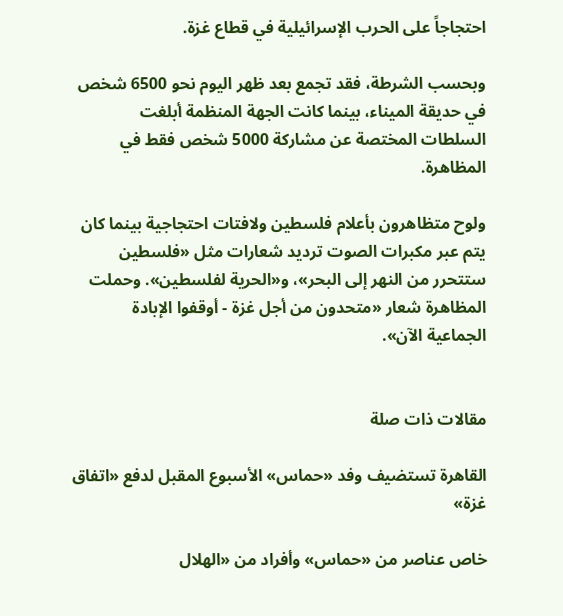احتجاجاً على الحرب الإسرائيلية في قطاع غزة.

وبحسب الشرطة، فقد تجمع بعد ظهر اليوم نحو 6500 شخص في حديقة الميناء، بينما كانت الجهة المنظمة أبلغت السلطات المختصة عن مشاركة 5000 شخص فقط في المظاهرة.

ولوح متظاهرون بأعلام فلسطين ولافتات احتجاجية بينما كان يتم عبر مكبرات الصوت ترديد شعارات مثل «فلسطين ستتحرر من النهر إلى البحر»، و«الحرية لفلسطين». وحملت المظاهرة شعار «متحدون من أجل غزة - أوقفوا الإبادة الجماعية الآن».


مقالات ذات صلة

القاهرة تستضيف وفد «حماس» الأسبوع المقبل لدفع «اتفاق غزة»

خاص عناصر من «حماس» وأفراد من «الهلال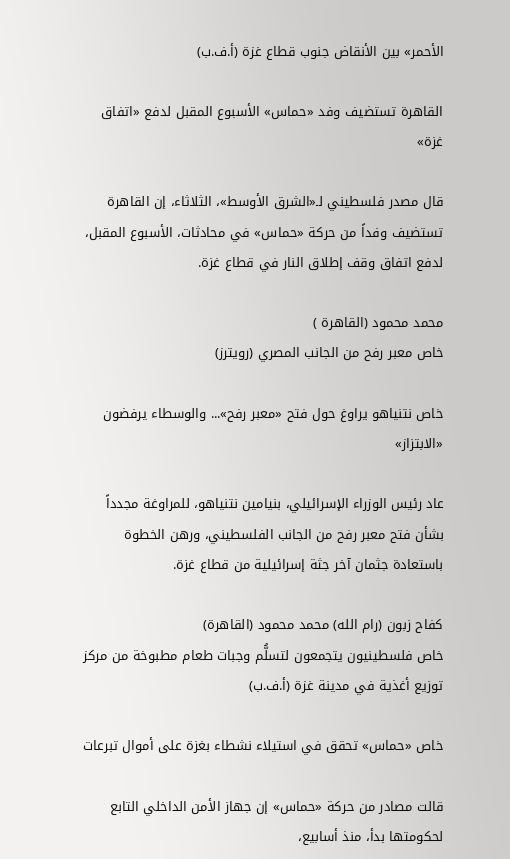الأحمر» بين الأنقاض جنوب قطاع غزة (أ.ف.ب)

القاهرة تستضيف وفد «حماس» الأسبوع المقبل لدفع «اتفاق غزة»

قال مصدر فلسطيني لـ«الشرق الأوسط»، الثلاثاء، إن القاهرة تستضيف وفداً من حركة «حماس» في محادثات، الأسبوع المقبل، لدفع اتفاق وقف إطلاق النار في قطاع غزة.

محمد محمود (القاهرة )
خاص معبر رفح من الجانب المصري (رويترز)

خاص نتنياهو يراوغ حول فتح «معبر رفح»... والوسطاء يرفضون «الابتزاز»

عاد رئيس الوزراء الإسرائيلي، بنيامين نتنياهو، للمراوغة مجدداً بشأن فتح معبر رفح من الجانب الفلسطيني، ورهن الخطوة باستعادة جثمان آخر جثة إسرائيلية من قطاع غزة.

كفاح زبون (رام الله) محمد محمود (القاهرة)
خاص فلسطينيون يتجمعون لتسلُّم وجبات طعام مطبوخة من مركز توزيع أغذية في مدينة غزة (أ.ف.ب)

خاص «حماس» تحقق في استيلاء نشطاء بغزة على أموال تبرعات

قالت مصادر من حركة «حماس» إن جهاز الأمن الداخلي التابع لحكومتها بدأ، منذ أسابيع،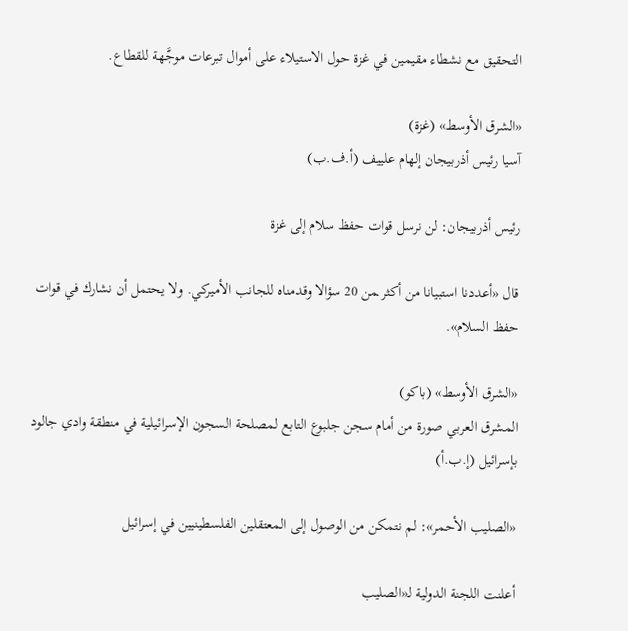التحقيق مع نشطاء مقيمين في غزة حول الاستيلاء على أموال تبرعات موجَّهة للقطاع.

«الشرق الأوسط» (غزة)
آسيا رئيس أذربيجان إلهام علييف (أ.ف.ب)

رئيس أذربيجان: لن نرسل قوات حفظ سلام إلى غزة

قال «أعددنا ‌استبيانا من أكثر ‍من ‍20 سؤالا وقدمناه للجانب الأميركي. ولا يحتمل أن نشارك في قوات حفظ السلام».

«الشرق الأوسط» (باكو)
المشرق العربي صورة من أمام سجن جلبوع التابع لمصلحة السجون الإسرائيلية في منطقة وادي جالود بإسرائيل (إ.ب.أ)

«الصليب الأحمر»: لم نتمكن من الوصول إلى المعتقلين الفلسطينيين في إسرائيل

أعلنت اللجنة الدولية لـ«الصليب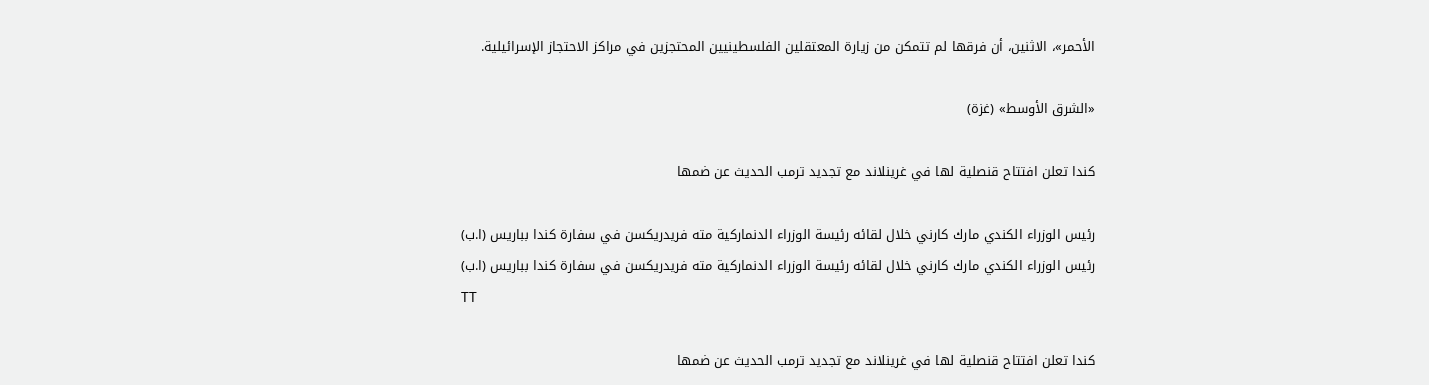الأحمر»، الاثنين، أن فرقها لم تتمكن من زيارة المعتقلين الفلسطينيين المحتجزين في مراكز الاحتجاز الإسرائيلية.

«الشرق الأوسط» (غزة)

كندا تعلن افتتاح قنصلية لها في غرينلاند مع تجديد ترمب الحديث عن ضمها

رئيس الوزراء الكندي مارك كارني خلال لقائه رئيسة الوزراء الدنماركية مته فريدريكسن في سفارة كندا بباريس (ا.ب)
رئيس الوزراء الكندي مارك كارني خلال لقائه رئيسة الوزراء الدنماركية مته فريدريكسن في سفارة كندا بباريس (ا.ب)
TT

كندا تعلن افتتاح قنصلية لها في غرينلاند مع تجديد ترمب الحديث عن ضمها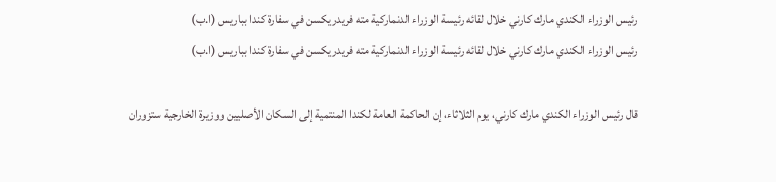رئيس الوزراء الكندي مارك كارني خلال لقائه رئيسة الوزراء الدنماركية مته فريدريكسن في سفارة كندا بباريس (ا.ب)
رئيس الوزراء الكندي مارك كارني خلال لقائه رئيسة الوزراء الدنماركية مته فريدريكسن في سفارة كندا بباريس (ا.ب)

قال رئيس الوزراء الكندي مارك كارني، يوم الثلاثاء، إن الحاكمة العامة لكندا المنتمية إلى السكان الأصليين ووزيرة الخارجية ستزوران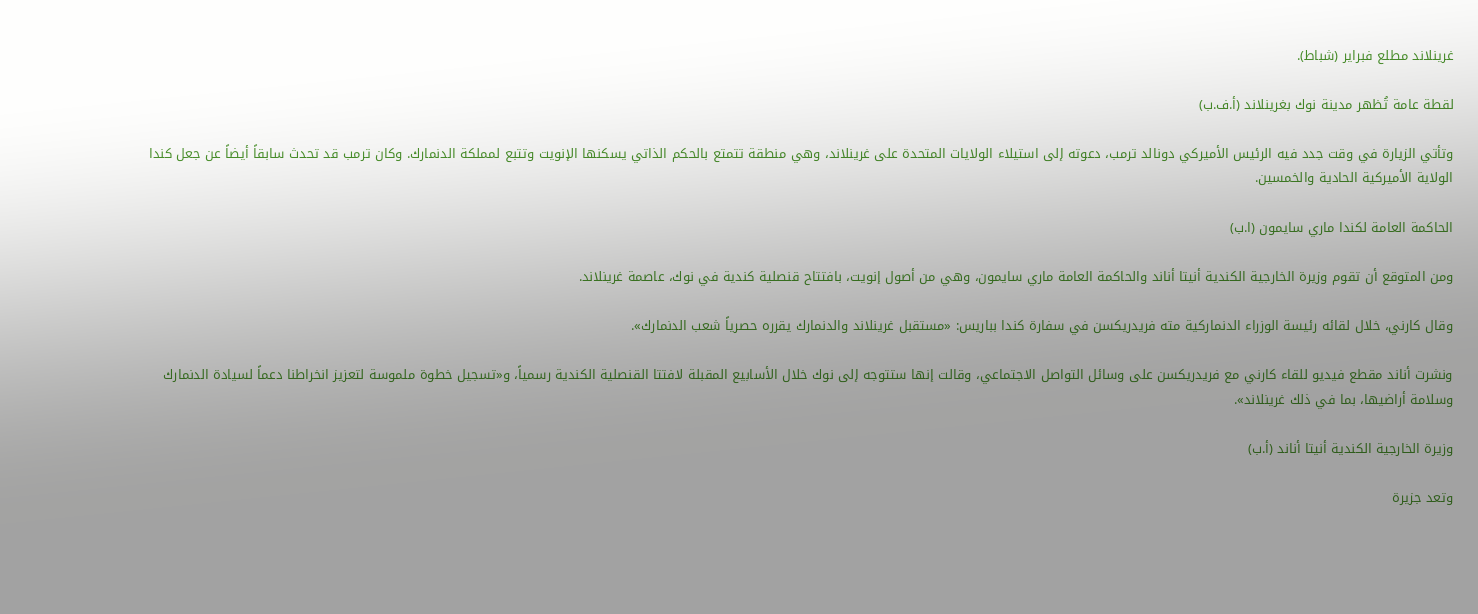غرينلاند مطلع فبراير (شباط).

لقطة عامة تُظهر مدينة نوك بغرينلاند (أ.ف.ب)

وتأتي الزيارة في وقت جدد فيه الرئيس الأميركي دونالد ترمب، دعوته إلى استيلاء الولايات المتحدة على غرينلاند، وهي منطقة تتمتع بالحكم الذاتي يسكنها الإنويت وتتبع لمملكة الدنمارك. وكان ترمب قد تحدث سابقاً أيضاً عن جعل كندا الولاية الأميركية الحادية والخمسين.

الحاكمة العامة لكندا ماري سايمون (ا.ب)

ومن المتوقع أن تقوم وزيرة الخارجية الكندية أنيتا أناند والحاكمة العامة ماري سايمون، وهي من أصول إنويت، بافتتاح قنصلية كندية في نوك، عاصمة غرينلاند.

وقال كارني، خلال لقائه رئيسة الوزراء الدنماركية مته فريدريكسن في سفارة كندا بباريس: «مستقبل غرينلاند والدنمارك يقرره حصرياً شعب الدنمارك».

ونشرت أناند مقطع فيديو للقاء كارني مع فريدريكسن على وسائل التواصل الاجتماعي، وقالت إنها ستتوجه إلى نوك خلال الأسابيع المقبلة لافتتا القنصلية الكندية رسمياً، و«تسجيل خطوة ملموسة لتعزيز انخراطنا دعماً لسيادة الدنمارك وسلامة أراضيها، بما في ذلك غرينلاند».

وزيرة الخارجية الكندية أنيتا أناند (أ.ب)

وتعد جزيرة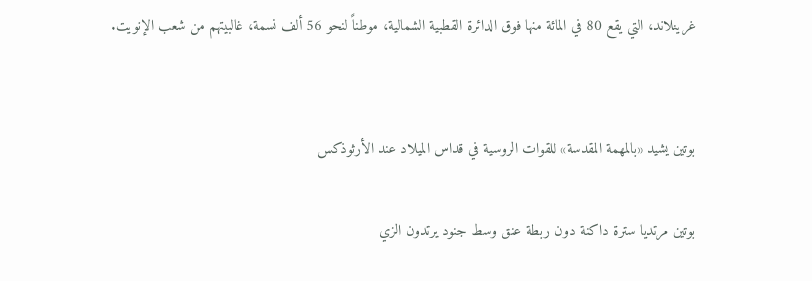غرينلاند، التي يقع 80 في المائة منها فوق الدائرة القطبية الشمالية، موطناً لنحو 56 ألف نسمة، غالبيتهم من شعب الإنويت.


بوتين يشيد «بالمهمة المقدسة» للقوات الروسية في قداس الميلاد عند الأرثوذكس

بوتين مرتديا سترة داكنة دون ربطة عنق وسط جنود يرتدون الزي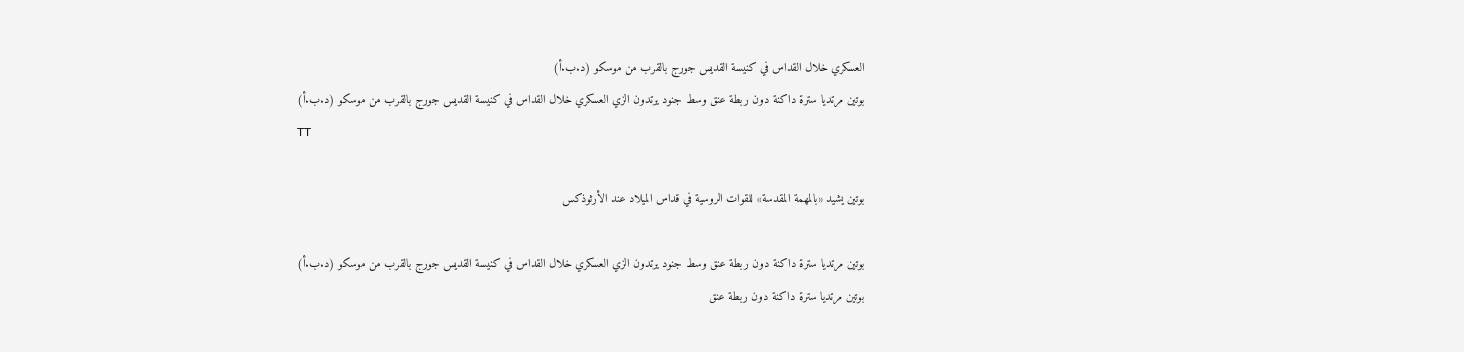العسكري خلال القداس في كنيسة القديس جورج بالقرب من ‌موسكو (د.ب.أ)
بوتين مرتديا سترة داكنة دون ربطة عنق وسط جنود يرتدون الزي العسكري خلال القداس في كنيسة القديس جورج بالقرب من ‌موسكو (د.ب.أ)
TT

بوتين يشيد «بالمهمة المقدسة» للقوات الروسية في قداس الميلاد عند الأرثوذكس

بوتين مرتديا سترة داكنة دون ربطة عنق وسط جنود يرتدون الزي العسكري خلال القداس في كنيسة القديس جورج بالقرب من ‌موسكو (د.ب.أ)
بوتين مرتديا سترة داكنة دون ربطة عنق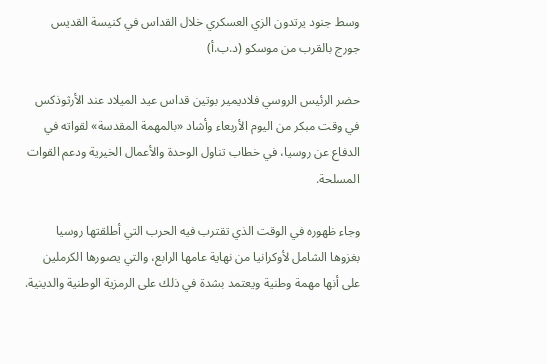وسط جنود يرتدون الزي العسكري خلال القداس في كنيسة القديس جورج بالقرب من ‌موسكو (د.ب.أ)

حضر الرئيس الروسي فلاديمير بوتين قداس عيد الميلاد عند الأرثوذكس في وقت مبكر من اليوم الأربعاء وأشاد «بالمهمة المقدسة» لقواته في الدفاع عن روسيا، في خطاب تناول الوحدة والأعمال الخيرية ودعم القوات المسلحة.

وجاء ظهوره في الوقت الذي تقترب فيه الحرب التي أطلقتها روسيا بغزوها الشامل لأوكرانيا من نهاية عامها الرابع، والتي يصورها الكرملين على أنها مهمة وطنية ويعتمد بشدة في ذلك ‌على الرمزية الوطنية ‌والدينية.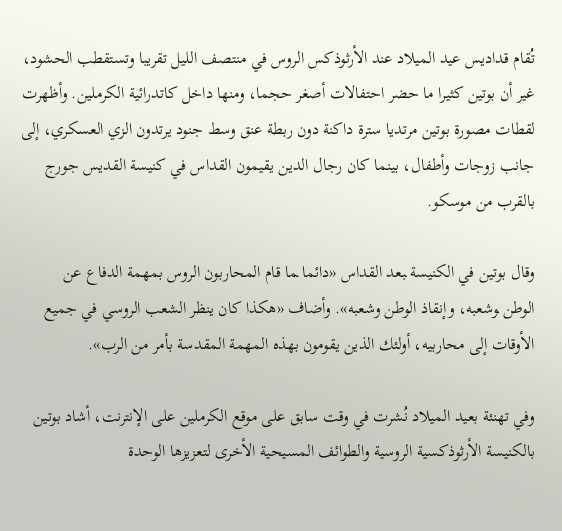تُقام قداديس عيد الميلاد ‌عند الأرثوذكس الروس ‌في منتصف الليل تقريبا وتستقطب الحشود، غير أن بوتين كثيرا ما حضر احتفالات أصغر حجما، ومنها داخل كاتدرائية الكرملين. وأظهرت لقطات مصورة بوتين مرتديا سترة داكنة دون ربطة عنق وسط جنود يرتدون الزي العسكري، إلى جانب زوجات وأطفال، بينما كان رجال الدين يقيمون القداس في كنيسة القديس جورج بالقرب من ‌موسكو.

وقال بوتين في الكنيسة ‍بعد القداس «دائما ‍ما قام المحاربون الروس بمهمة الدفاع عن الوطن ‍وشعبه، وإنقاذ الوطن وشعبه». وأضاف «هكذا كان ينظر الشعب الروسي في جميع الأوقات إلى محاربيه، أولئك الذين يقومون بهذه المهمة المقدسة بأمر من الرب».

وفي تهنئة بعيد الميلاد نُشرت في وقت سابق على موقع الكرملين على الإنترنت، أشاد بوتين بالكنيسة الأرثوذكسية الروسية والطوائف المسيحية الأخرى لتعزيزها الوحدة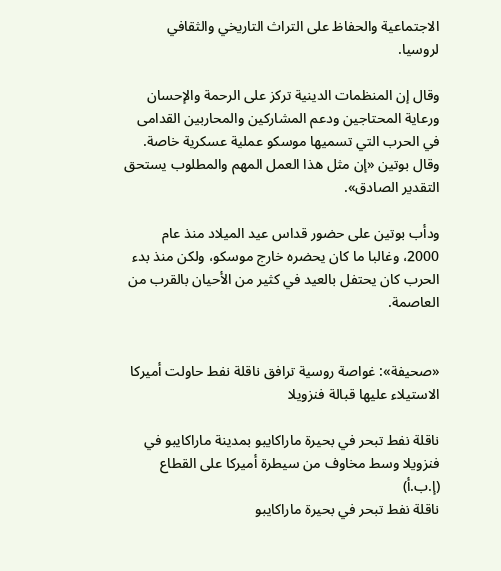الاجتماعية والحفاظ على التراث التاريخي والثقافي لروسيا.

وقال إن المنظمات الدينية تركز على الرحمة والإحسان ورعاية المحتاجين ودعم المشاركين والمحاربين القدامى في الحرب التي تسميها موسكو عملية عسكرية خاصة. وقال بوتين «إن مثل هذا العمل المهم والمطلوب يستحق التقدير الصادق».

ودأب بوتين على حضور قداس عيد الميلاد منذ عام 2000، وغالبا ما كان يحضره خارج موسكو، ولكن ‌منذ بدء الحرب كان يحتفل بالعيد في كثير من الأحيان بالقرب من العاصمة.


«صحيفة»: غواصة روسية ترافق ناقلة نفط حاولت أميركا الاستيلاء عليها قبالة فنزويلا

ناقلة نفط تبحر في بحيرة ماراكايبو بمدينة ماراكايبو في فنزويلا وسط مخاوف من سيطرة أميركا على القطاع (إ.ب.أ)
ناقلة نفط تبحر في بحيرة ماراكايبو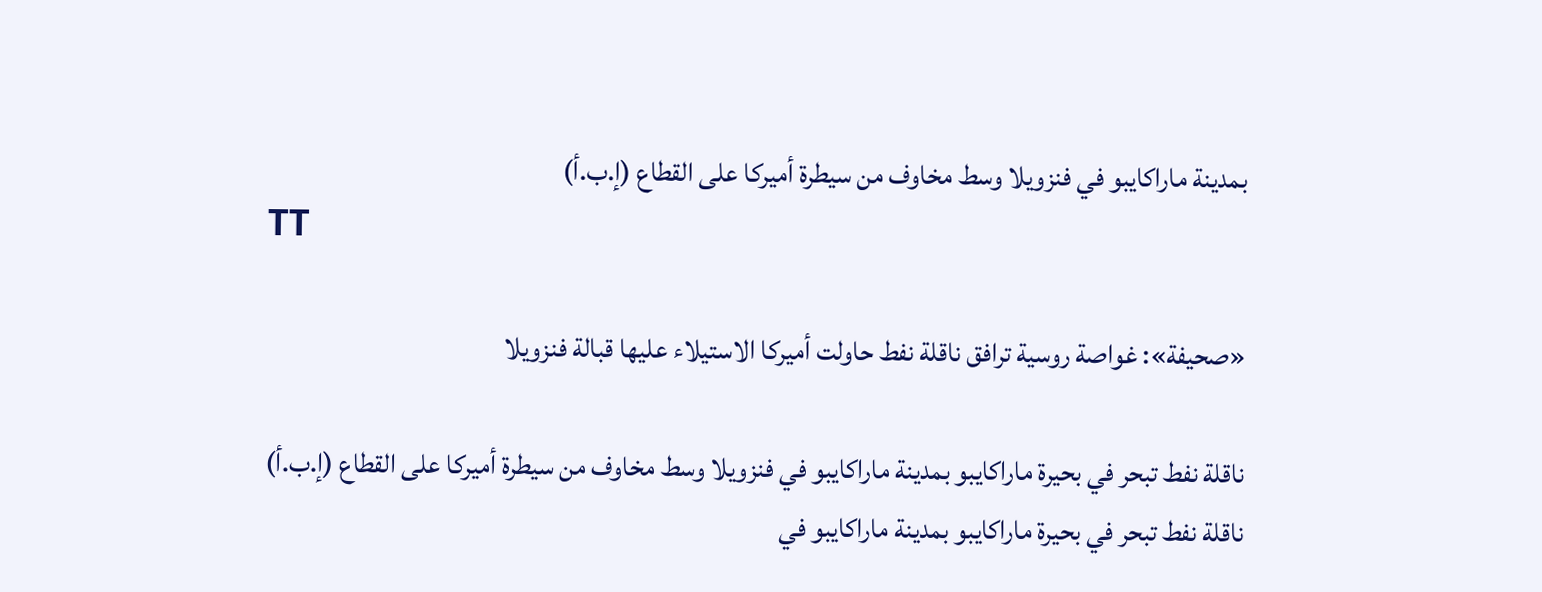بمدينة ماراكايبو في فنزويلا وسط مخاوف من سيطرة أميركا على القطاع (إ.ب.أ)
TT

«صحيفة»: غواصة روسية ترافق ناقلة نفط حاولت أميركا الاستيلاء عليها قبالة فنزويلا

ناقلة نفط تبحر في بحيرة ماراكايبو بمدينة ماراكايبو في فنزويلا وسط مخاوف من سيطرة أميركا على القطاع (إ.ب.أ)
ناقلة نفط تبحر في بحيرة ماراكايبو بمدينة ماراكايبو في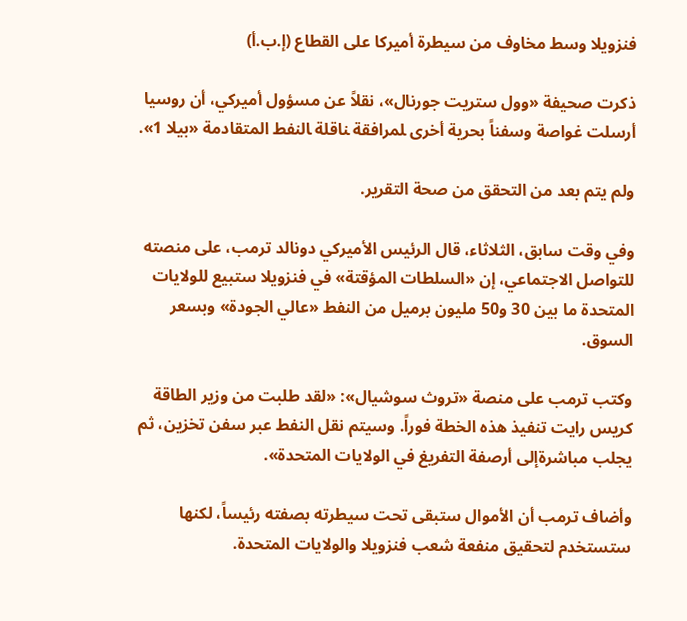فنزويلا وسط مخاوف من سيطرة أميركا على القطاع (إ.ب.أ)

ذكرت صحيفة ‌«وول ‌ستريت جورنال»، ‌نقلاً عن مسؤول ‌أميركي، أن روسيا أرسلت غواصة وسفناً ‌بحرية أخرى ‍لمرافقة ‍ناقلة ‍النفط المتقادمة «بيلا 1».

ولم يتم بعد من التحقق من صحة التقرير.

وفي وقت سابق، الثلاثاء، قال الرئيس الأميركي دونالد ترمب، على منصته للتواصل الاجتماعي، إن «السلطات المؤقتة» في فنزويلا ستبيع للولايات المتحدة ما بين 30 و50 مليون برميل من النفط «عالي الجودة» وبسعر السوق.

وكتب ترمب على منصة «تروث سوشيال»: «لقد طلبت من وزير الطاقة كريس رايت تنفيذ هذه الخطة فوراً. وسيتم نقل النفط عبر سفن تخزين، ثم يجلب مباشرةإلى أرصفة التفريغ في الولايات المتحدة».

وأضاف ترمب أن الأموال ستبقى تحت سيطرته بصفته رئيساً، لكنها ستستخدم لتحقيق منفعة شعب فنزويلا والولايات المتحدة.